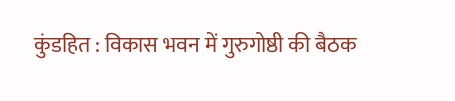कुंडहित : विकास भवन में गुरुगोष्ठी की बैठक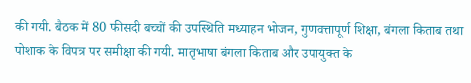की गयी. बैठक में 80 फीसदी बच्चों की उपस्थिति मध्याहन भोजन, गुणवत्तापूर्ण शिक्षा, बंगला किताब तथा पोशाक के विपत्र पर समीक्षा की गयी. मातृभाषा बंगला किताब और उपायुक्त के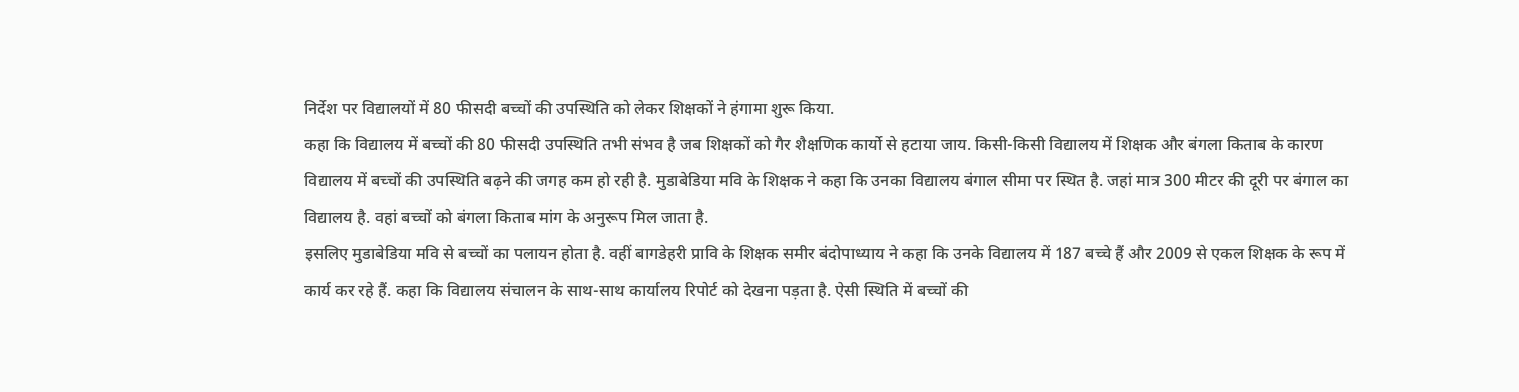निर्देश पर विद्यालयों में 80 फीसदी बच्चों की उपस्थिति को लेकर शिक्षकों ने हंगामा शुरू किया.
कहा कि विद्यालय में बच्चों की 80 फीसदी उपस्थिति तभी संभव है जब शिक्षकों को गैर शैक्षणिक कार्यो से हटाया जाय. किसी-किसी विद्यालय में शिक्षक और बंगला किताब के कारण विद्यालय में बच्चों की उपस्थिति बढ़ने की जगह कम हो रही है. मुडाबेडिया मवि के शिक्षक ने कहा कि उनका विद्यालय बंगाल सीमा पर स्थित है. जहां मात्र 300 मीटर की दूरी पर बंगाल का विद्यालय है. वहां बच्चों को बंगला किताब मांग के अनुरूप मिल जाता है.
इसलिए मुडाबेडिया मवि से बच्चों का पलायन होता है. वहीं बागडेहरी प्रावि के शिक्षक समीर बंदोपाध्याय ने कहा कि उनके विद्यालय में 187 बच्चे हैं और 2009 से एकल शिक्षक के रूप में कार्य कर रहे हैं. कहा कि विद्यालय संचालन के साथ-साथ कार्यालय रिपोर्ट को देखना पड़ता है. ऐसी स्थिति में बच्चों की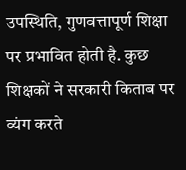उपस्थिति, गुणवत्तापूर्ण शिक्षा पर प्रभावित होती है. कुछ शिक्षकों ने सरकारी किताब पर व्यंग करते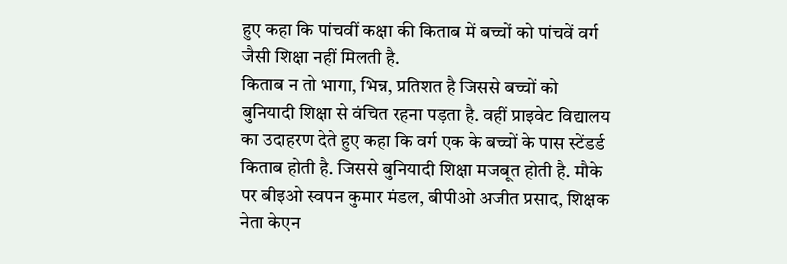हुए कहा कि पांचवीं कक्षा की किताब में बच्चों को पांचवें वर्ग जैसी शिक्षा नहीं मिलती है.
किताब न तो भागा, भिन्न, प्रतिशत है जिससे बच्चों को बुनियादी शिक्षा से वंचित रहना पड़ता है. वहीं प्राइवेट विद्यालय का उदाहरण देते हुए कहा कि वर्ग एक के बच्चों के पास स्टेंडर्ड किताब होती है. जिससे बुनियादी शिक्षा मजबूत होती है. मौके पर बीइओ स्वपन कुमार मंडल, बीपीओ अजीत प्रसाद, शिक्षक नेता केएन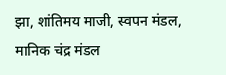झा, शांतिमय माजी, स्वपन मंडल, मानिक चंद्र मंडल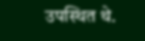उपस्थित थे.